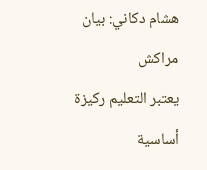هشام دكاني: بيان مراكش
يعتبر التعليم ركيزة أساسية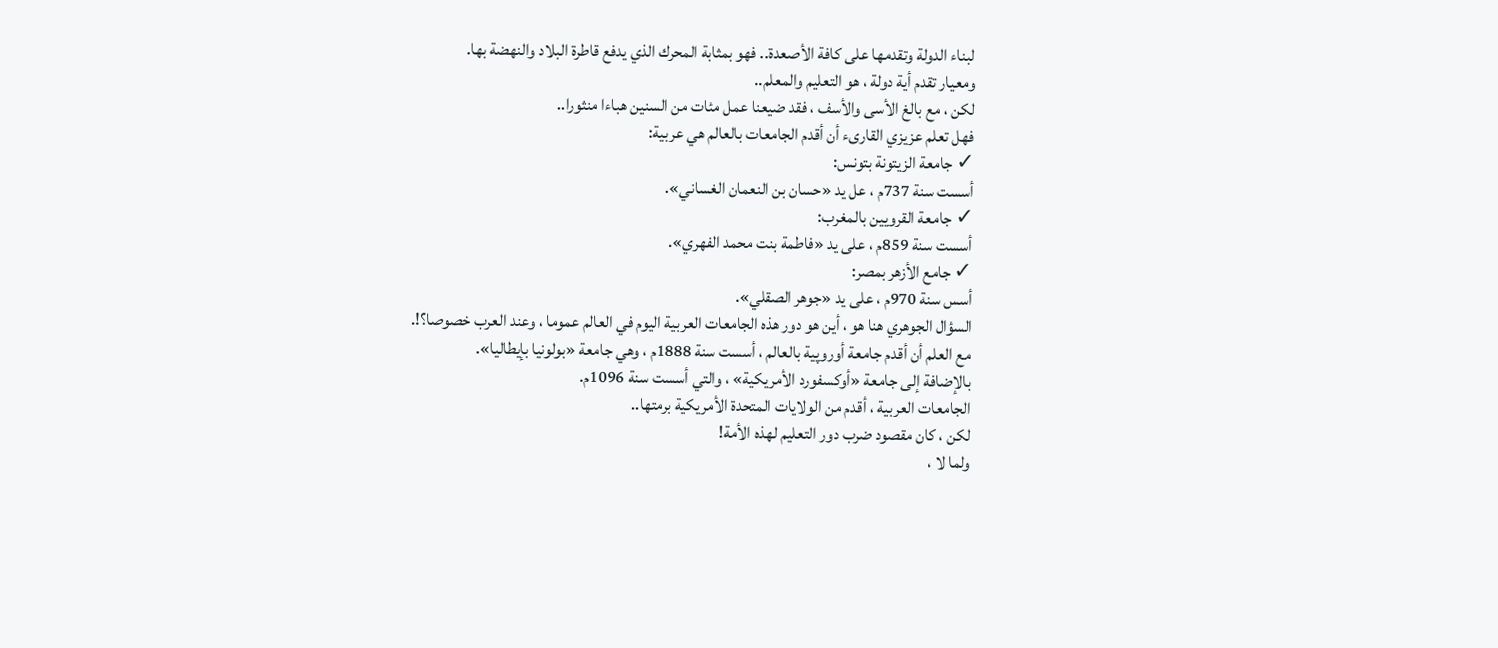لبناء الدولة وتقدمها على كافة الأصعدة.. فهو بمثابة المحرك الذي يدفع قاطرة البلاد والنهضة بها.
ومعيار تقدم أية دولة ، هو التعليم والمعلم..
لكن ، مع بالغ الأسى والأسف ، فقد ضيعنا عمل مئات من السنين هباءا منثورا..
فهل تعلم عزيزي القارىء أن أقدم الجامعات بالعالم هي عربية:
✓ جامعة الزيتونة بتونس:
أسست سنة 737م ، عل يد «حسان بن النعمان الغساني».
✓ جامعة القرويين بالمغرب:
أسست سنة 859م ، على يد «فاطمة بنت محمد الفهري».
✓ جامع الأزهر بمصر:
أسس سنة 970م ، على يد «جوهر الصقلي».
السؤال الجوهري هنا هو ، أين هو دور هذه الجامعات العربية اليوم في العالم عموما ، وعند العرب خصوصا؟!.
مع العلم أن أقدم جامعة أوروپية بالعالم ، أسست سنة 1888م ، وهي جامعة «بولونيا بإيطاليا».
بالإضافة إلى جامعة «أوكسفورد الأمريكية» ، والتي أسست سنة 1096م.
الجامعات العربية ، أقدم من الولايات المتحدة الأمريكية برمتها..
لكن ، كان مقصود ضرب دور التعليم لهذه الأمة!
ولما لا ،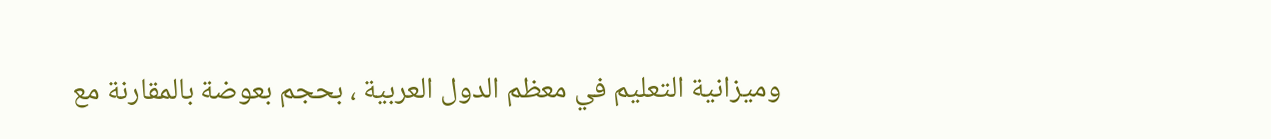وميزانية التعليم في معظم الدول العربية ، بحجم بعوضة بالمقارنة مع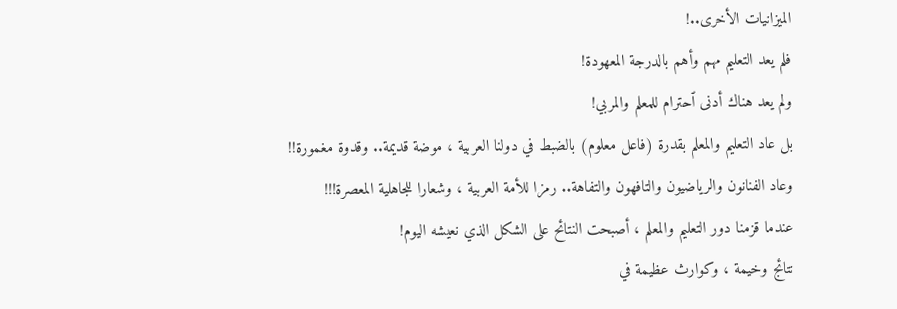الميزانيات الأخرى..!
فلم يعد التعليم مهم وأهم بالدرجة المعهودة!
ولم يعد هناك أدنى ٱحترام للمعلم والمربي!
بل عاد التعليم والمعلم بقدرة (فاعل معلوم) بالضبط في دولنا العربية ، موضة قديمة.. وقدوة مغمورة!!
وعاد الفنانون والرياضيون والتافهون والتفاهة.. رمزا للأمة العربية ، وشعارا للجاهلية المعصرة!!!
عندما قزمنا دور التعليم والمعلم ، أصبحت النتائح على الشكل الذي نعيشه اليوم!
نتائج وخيمة ، وكوارث عظيمة في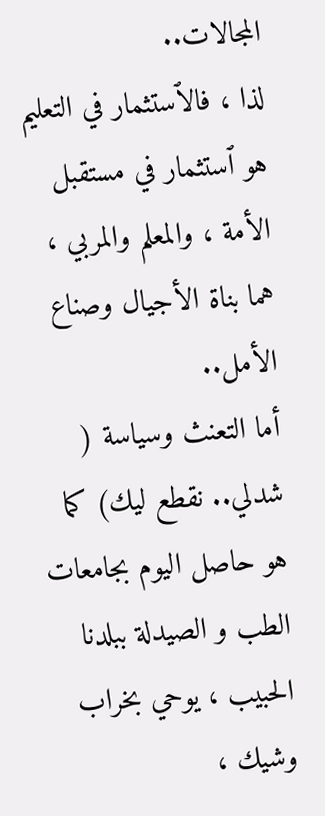المجالات..
لذا ، فالٱستثمار في التعليم هو ٱستثمار في مستقبل الأمة ، والمعلم والمربي ، هما بناة الأجيال وصناع الأمل..
أما التعنث وسياسة ( شدلي.. نقطع ليك) كما هو حاصل اليوم بجامعات الطب و الصيدلة ببلدنا الحبيب ، يوحي بخراب وشيك ،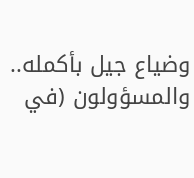وضياع جيل بأكمله.. والمسؤولون (في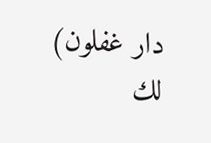دار غفلون)
لك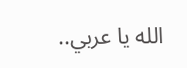الله يا عربي..